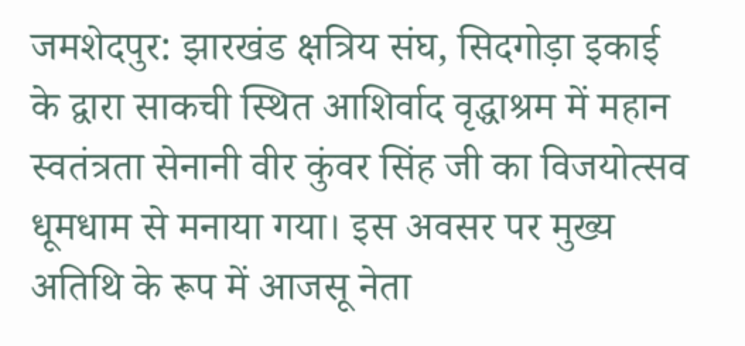जमशेदपुर: झारखंड क्षत्रिय संघ, सिदगोड़ा इकाई के द्वारा साकची स्थित आशिर्वाद वृद्धाश्रम में महान स्वतंत्रता सेनानी वीर कुंवर सिंह जी का विजयोत्सव धूमधाम से मनाया गया। इस अवसर पर मुख्य अतिथि के रूप में आजसू नेता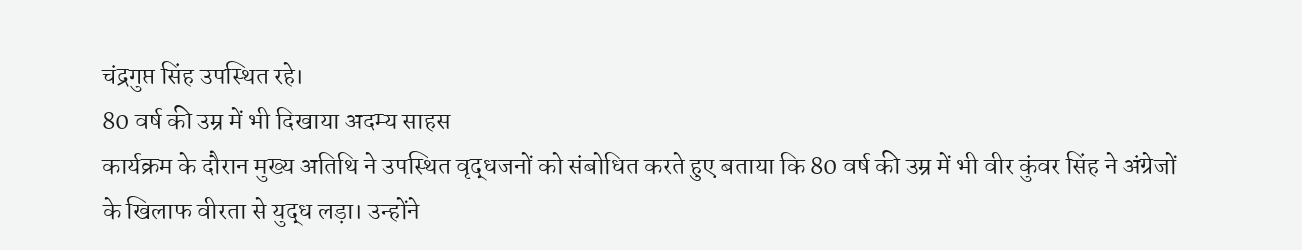चंद्रगुप्त सिंह उपस्थित रहे।
80 वर्ष की उम्र में भी दिखाया अदम्य साहस
कार्यक्रम के दौरान मुख्य अतिथि ने उपस्थित वृद्धजनों को संबोधित करते हुए बताया कि 80 वर्ष की उम्र में भी वीर कुंवर सिंह ने अंग्रेजों के खिलाफ वीरता से युद्ध लड़ा। उन्होंने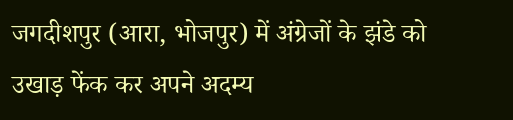जगदीशपुर (आरा, भोजपुर) में अंग्रेजों के झंडे को उखाड़ फेंक कर अपने अदम्य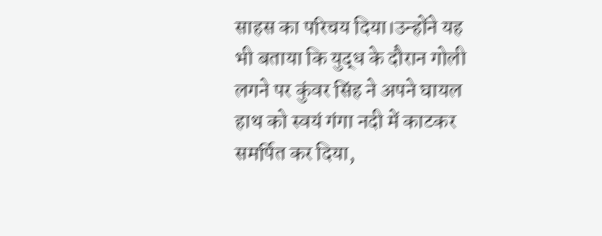साहस का परिचय दिया।उन्होंने यह भी बताया कि युद्ध के दौरान गोली लगने पर कुंवर सिंह ने अपने घायल हाथ को स्वयं गंगा नदी में काटकर समर्पित कर दिया,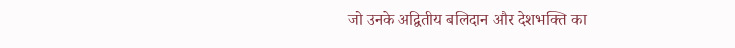जो उनके अद्वितीय बलिदान और देशभक्ति का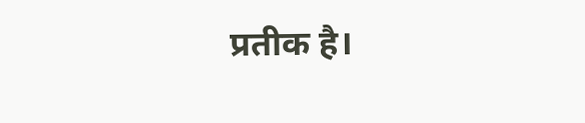प्रतीक है।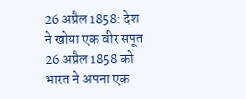26 अप्रैल 1858: देश ने खोया एक वीर सपूत
26 अप्रैल 1858 को भारत ने अपना एक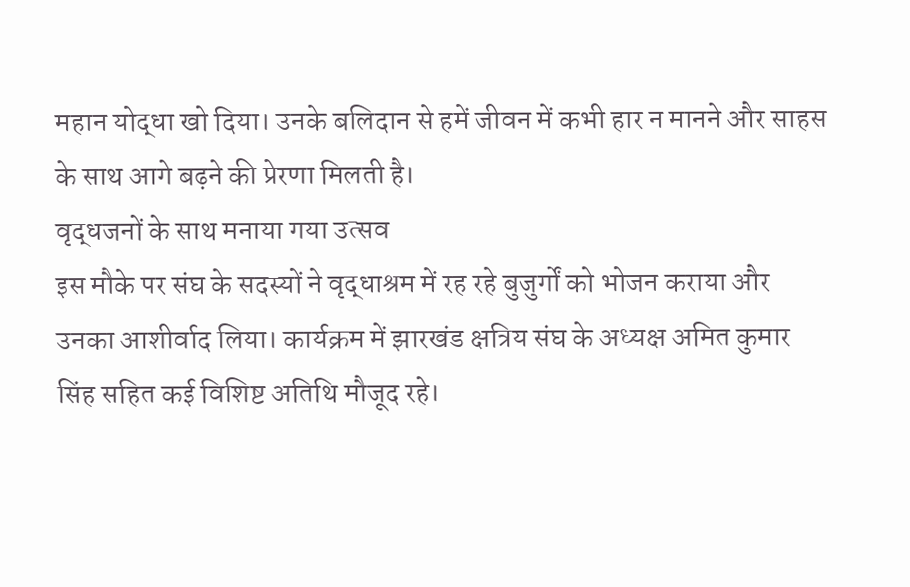महान योद्धा खो दिया। उनके बलिदान से हमें जीवन में कभी हार न मानने और साहस के साथ आगे बढ़ने की प्रेरणा मिलती है।
वृद्धजनों के साथ मनाया गया उत्सव
इस मौके पर संघ के सदस्यों ने वृद्धाश्रम में रह रहे बुजुर्गों को भोजन कराया और उनका आशीर्वाद लिया। कार्यक्रम में झारखंड क्षत्रिय संघ के अध्यक्ष अमित कुमार सिंह सहित कई विशिष्ट अतिथि मौजूद रहे।